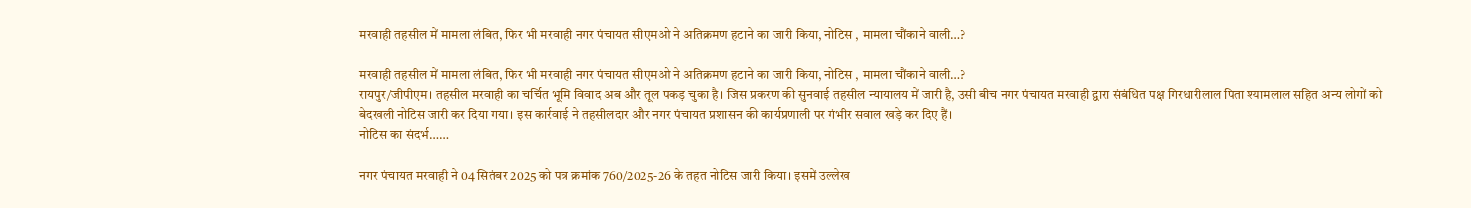मरवाही तहसील में मामला लंबित, फिर भी मरवाही नगर पंचायत सीएमओ ने अतिक्रमण हटाने का जारी किया, नोटिस , मामला चौंकाने वाली…?

मरवाही तहसील में मामला लंबित, फिर भी मरवाही नगर पंचायत सीएमओ ने अतिक्रमण हटाने का जारी किया, नोटिस , मामला चौंकाने वाली…?
रायपुर/जीपीएम। तहसील मरवाही का चर्चित भूमि विवाद अब और तूल पकड़ चुका है। जिस प्रकरण की सुनवाई तहसील न्यायालय में जारी है, उसी बीच नगर पंचायत मरवाही द्वारा संबंधित पक्ष गिरधारीलाल पिता श्यामलाल सहित अन्य लोगों को बेदखली नोटिस जारी कर दिया गया। इस कार्रवाई ने तहसीलदार और नगर पंचायत प्रशासन की कार्यप्रणाली पर गंभीर सवाल खड़े कर दिए हैं।
नोटिस का संदर्भ……

नगर पंचायत मरवाही ने 04 सितंबर 2025 को पत्र क्रमांक 760/2025-26 के तहत नोटिस जारी किया। इसमें उल्लेख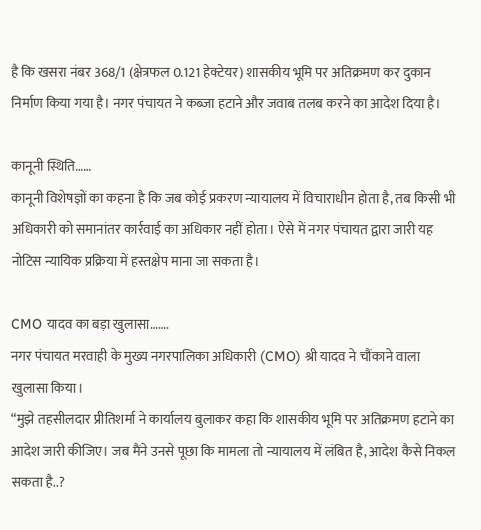है कि खसरा नंबर 368/1 (क्षेत्रफल 0.121 हेक्टेयर) शासकीय भूमि पर अतिक्रमण कर दुकान निर्माण किया गया है। नगर पंचायत ने कब्जा हटाने और जवाब तलब करने का आदेश दिया है।

कानूनी स्थिति……
कानूनी विशेषज्ञों का कहना है कि जब कोई प्रकरण न्यायालय में विचाराधीन होता है, तब किसी भी अधिकारी को समानांतर कार्रवाई का अधिकार नहीं होता। ऐसे में नगर पंचायत द्वारा जारी यह नोटिस न्यायिक प्रक्रिया में हस्तक्षेप माना जा सकता है।

CMO यादव का बड़ा खुलासा…….
नगर पंचायत मरवाही के मुख्य नगरपालिका अधिकारी (CMO) श्री यादव ने चौंकाने वाला खुलासा किया।
“मुझे तहसीलदार प्रीतिशर्मा ने कार्यालय बुलाकर कहा कि शासकीय भूमि पर अतिक्रमण हटाने का आदेश जारी कीजिए। जब मैंने उनसे पूछा कि मामला तो न्यायालय में लंबित है, आदेश कैसे निकल सकता है..?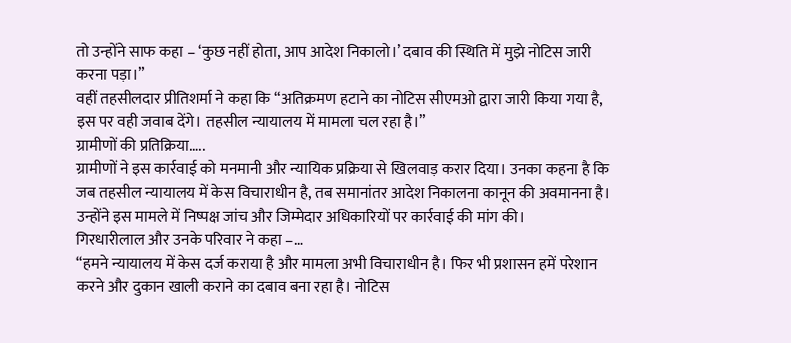तो उन्होंने साफ कहा – ‘कुछ नहीं होता, आप आदेश निकालो।’ दबाव की स्थिति में मुझे नोटिस जारी करना पड़ा।”
वहीं तहसीलदार प्रीतिशर्मा ने कहा कि “अतिक्रमण हटाने का नोटिस सीएमओ द्वारा जारी किया गया है, इस पर वही जवाब देंगे। तहसील न्यायालय में मामला चल रहा है।”
ग्रामीणों की प्रतिक्रिया…..
ग्रामीणों ने इस कार्रवाई को मनमानी और न्यायिक प्रक्रिया से खिलवाड़ करार दिया। उनका कहना है कि जब तहसील न्यायालय में केस विचाराधीन है, तब समानांतर आदेश निकालना कानून की अवमानना है। उन्होंने इस मामले में निष्पक्ष जांच और जिम्मेदार अधिकारियों पर कार्रवाई की मांग की।
गिरधारीलाल और उनके परिवार ने कहा –…
“हमने न्यायालय में केस दर्ज कराया है और मामला अभी विचाराधीन है। फिर भी प्रशासन हमें परेशान करने और दुकान खाली कराने का दबाव बना रहा है। नोटिस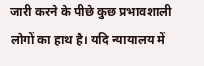जारी करने के पीछे कुछ प्रभावशाली लोगों का हाथ है। यदि न्यायालय में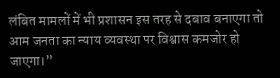लंबित मामलों में भी प्रशासन इस तरह से दबाव बनाएगा तो आम जनता का न्याय व्यवस्था पर विश्वास कमजोर हो जाएगा।”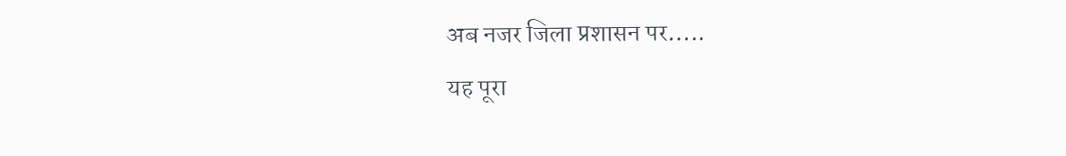अब नजर जिला प्रशासन पर…..
यह पूरा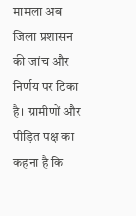मामला अब जिला प्रशासन की जांच और निर्णय पर टिका है। ग्रामीणों और पीड़ित पक्ष का कहना है कि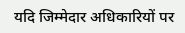यदि जिम्मेदार अधिकारियों पर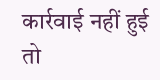कार्रवाई नहीं हुई तो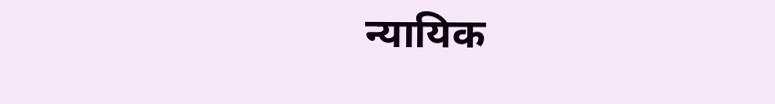न्यायिक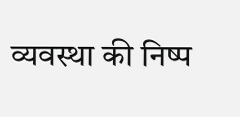व्यवस्था की निष्प